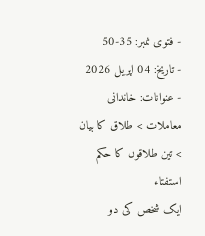- فتوی نمبر: 35-50
- تاریخ: 04 اپریل 2026
- عنوانات: خاندانی معاملات > طلاق کا بیان > تین طلاقوں کا حکم
استفتاء
ایک شخص کی دو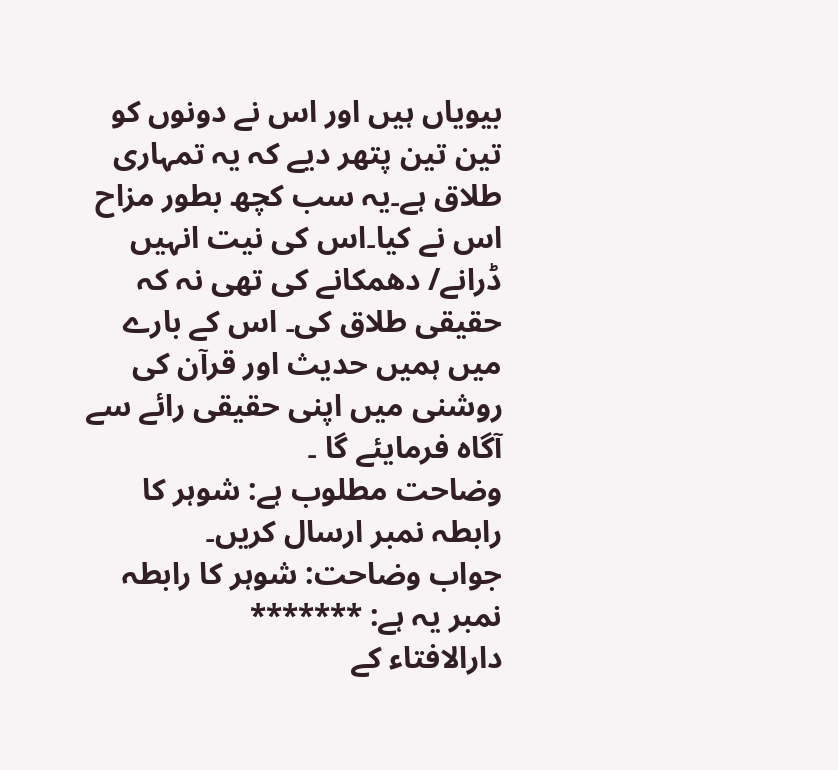بیویاں ہیں اور اس نے دونوں کو تین تین پتھر دیے کہ یہ تمہاری طلاق ہے۔یہ سب کچھ بطور مزاح اس نے کیا۔اس کی نیت انہیں ڈرانے/ دھمکانے کی تھی نہ کہ حقیقی طلاق کی۔ اس کے بارے میں ہمیں حدیث اور قرآن کی روشنی میں اپنی حقیقی رائے سے آگاہ فرمایئے گا ۔
وضاحت مطلوب ہے: شوہر کا رابطہ نمبر ارسال کریں۔
جواب وضاحت: شوہر کا رابطہ نمبر یہ ہے: *******
دارالافتاء کے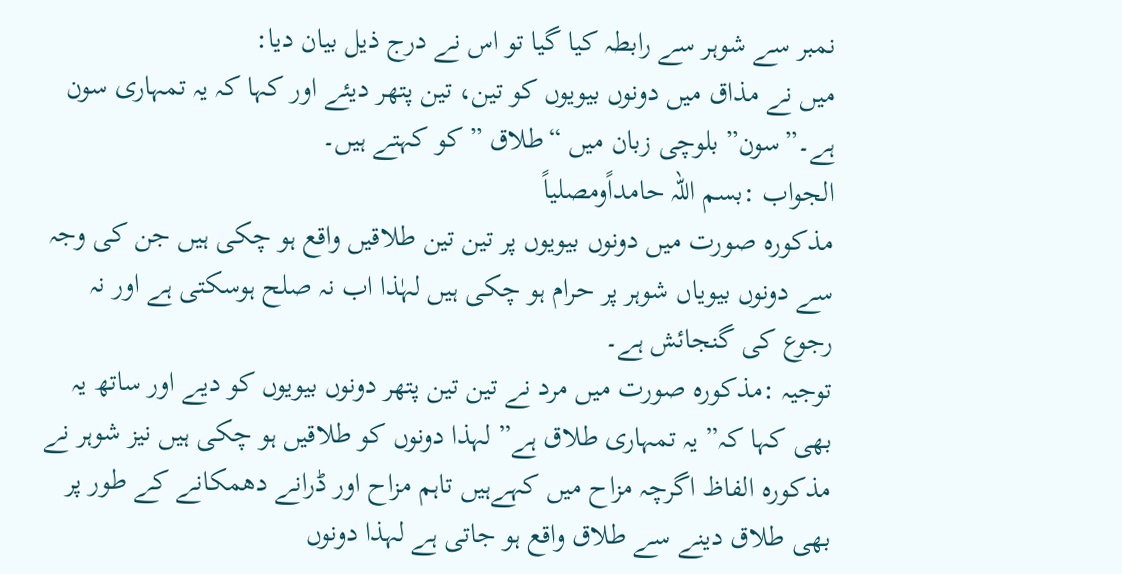نمبر سے شوہر سے رابطہ کیا گیا تو اس نے درج ذیل بیان دیا:
میں نے مذاق میں دونوں بیویوں کو تین، تین پتھر دیئے اور کہا کہ یہ تمہاری سون ہے۔”سون” بلوچی زبان میں “طلاق ” کو کہتے ہیں۔
الجواب :بسم اللہ حامداًومصلیاً
مذکورہ صورت میں دونوں بیویوں پر تین تین طلاقیں واقع ہو چکی ہیں جن کی وجہ سے دونوں بیویاں شوہر پر حرام ہو چکی ہیں لہٰذا اب نہ صلح ہوسکتی ہے اور نہ رجوع کی گنجائش ہے۔
توجیہ :مذکورہ صورت میں مرد نے تین تین پتھر دونوں بیویوں کو دیے اور ساتھ یہ بھی کہا کہ” یہ تمہاری طلاق ہے” لہذا دونوں کو طلاقیں ہو چکی ہیں نیز شوہر نے مذکورہ الفاظ اگرچہ مزاح میں کہےہیں تاہم مزاح اور ڈرانے دھمکانے کے طور پر بھی طلاق دینے سے طلاق واقع ہو جاتی ہے لہذا دونوں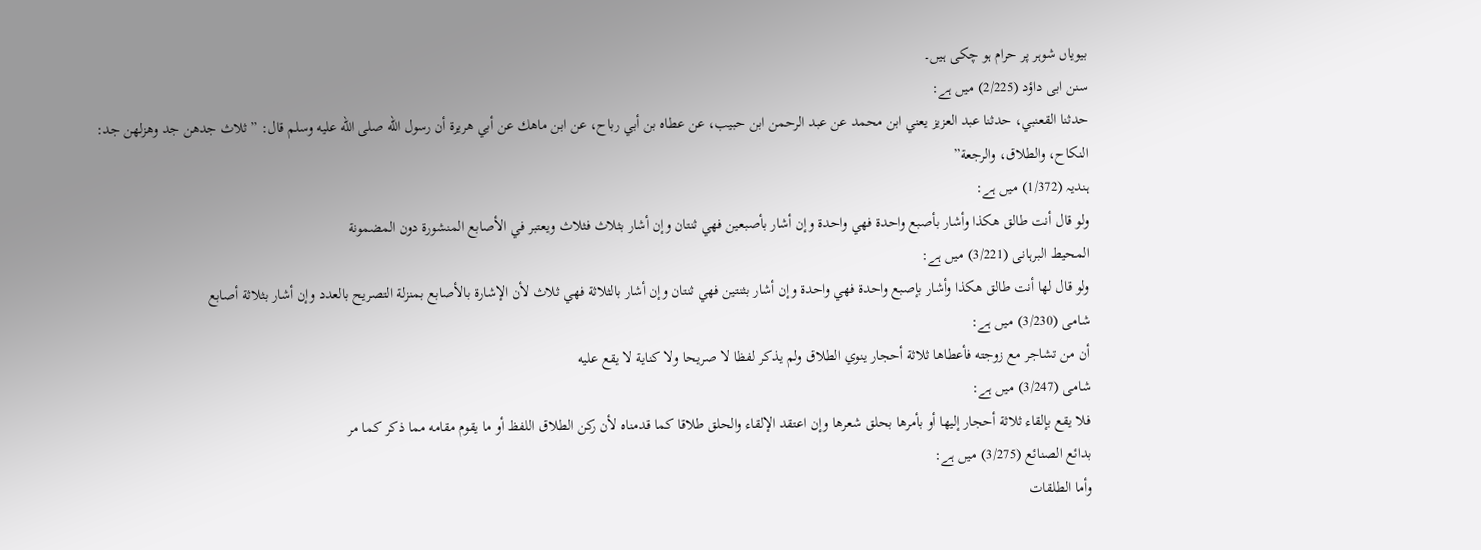بیویاں شوہر پر حرام ہو چکی ہیں۔
سنن ابی داؤد (2/225) میں ہے:
حدثنا القعنبي، حدثنا عبد العزيز يعني ابن محمد عن عبد الرحمن ابن حبيب، عن عطاه بن أبي رباح، عن ابن ماهك عن أبي هريرة أن رسول الله صلى الله عليه وسلم قال: ” ثلاث جدهن جد وهزلهن جد: النكاح، والطلاق، والرجعة”
ہندیہ (1/372) میں ہے:
ولو قال أنت طالق هكذا وأشار بأصبع واحدة فهي واحدة وإن أشار بأصبعين فهي ثنتان وإن أشار بثلاث فثلاث ويعتبر في الأصابع المنشورة دون المضمونة
المحیط البرہانی (3/221) میں ہے:
ولو قال لها أنت طالق هكذا وأشار بإصبع واحدة فهي واحدة وإن أشار بثنتين فهي ثنتان وإن أشار بالثلاثة فهي ثلاث لأن الإشارة بالأصابع بمنزلة التصريح بالعدد وإن أشار بثلاثة أصابع
شامی (3/230) میں ہے:
أن من تشاجر مع زوجته فأعطاها ثلاثة أحجار ينوي الطلاق ولم يذكر لفظا لا صريحا ولا كناية لا يقع عليه
شامی (3/247) میں ہے:
فلا يقع بإلقاء ثلاثة أحجار إليها أو بأمرها بحلق شعرها وإن اعتقد الإلقاء والحلق طلاقا كما قدمناه لأن ركن الطلاق اللفظ أو ما يقوم مقامه مما ذكر كما مر
بدائع الصنائع (3/275) میں ہے:
وأما الطلقات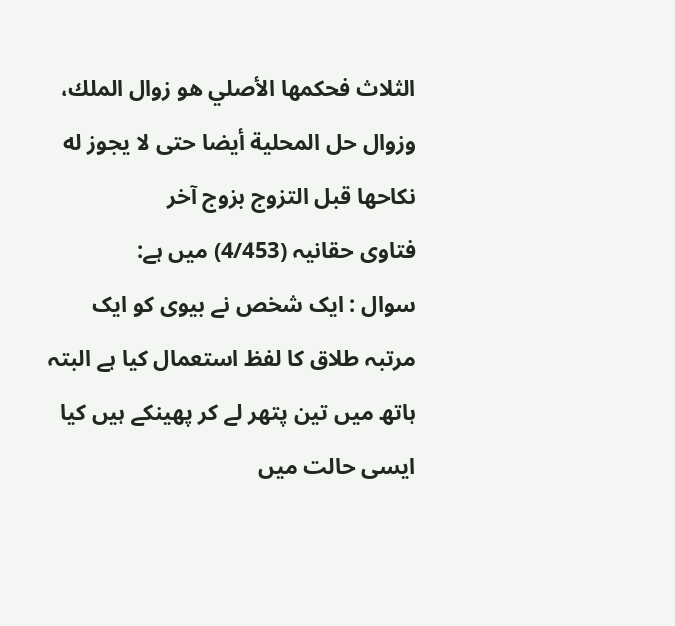الثلاث فحكمها الأصلي هو زوال الملك، وزوال حل المحلية أيضا حتى لا يجوز له نكاحها قبل التزوج بزوج آخر
فتاوی حقانیہ (4/453) میں ہے:
سوال : ایک شخص نے بیوی کو ایک مرتبہ طلاق کا لفظ استعمال کیا ہے البتہ ہاتھ میں تین پتھر لے کر پھینکے ہیں کیا ایسی حالت میں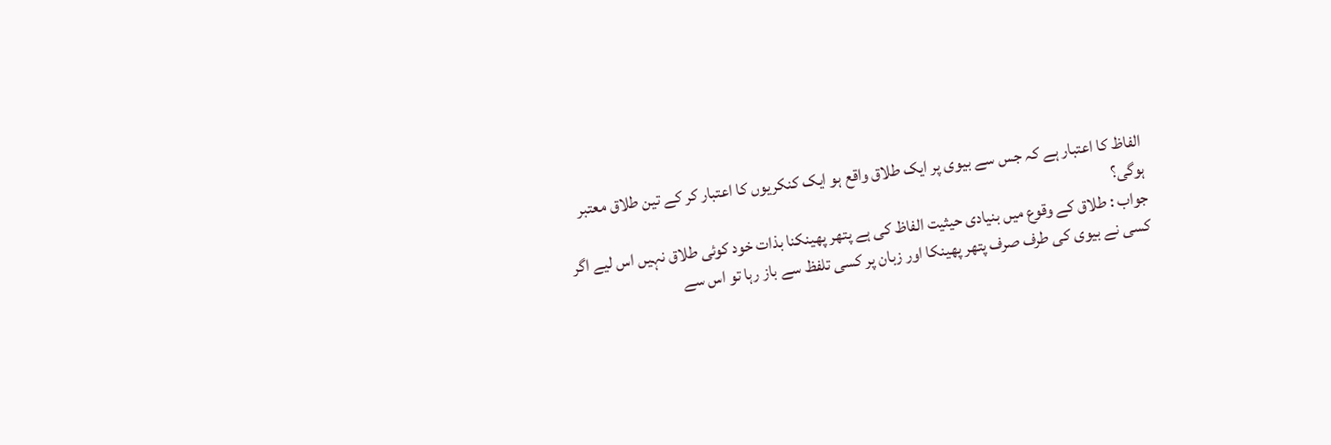الفاظ کا اعتبار ہے کہ جس سے بیوی پر ایک طلاق واقع ہو ایک کنکریوں کا اعتبار کر کے تین طلاق معتبر ہوگی؟
جواب : طلاق کے وقوع میں بنیادی حیثیت الفاظ کی ہے پتھر پھینکنا بذات خود کوئی طلاق نہیں اس لیے اگر کسی نے بیوی کی طرف صرف پتھر پھینکا اور زبان پر کسی تلفظ سے باز رہا تو اس سے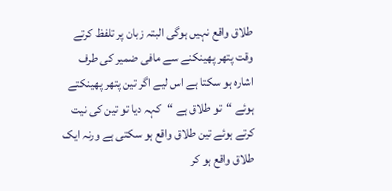طلاق واقع نہیں ہوگی البتہ زبان پر تلفظ کرتے وقت پتھر پھینکنے سے مافی ضمیر کی طرف اشارہ ہو سکتا ہے اس لیے اگر تین پتھر پھینکتے ہوئے “تو طلاق ہے “کہہ دیا تو تین کی نیت کرتے ہوئے تین طلاق واقع ہو سکتی ہے ورنہ ایک طلاق واقع ہو کر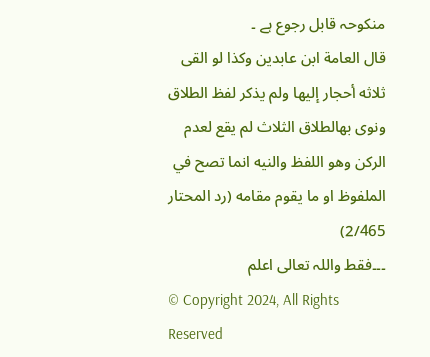منکوحہ قابل رجوع ہے ۔
قال العامة ابن عابدين وكذا لو القى ثلاثه أحجار إليها ولم يذكر لفظ الطلاق ونوى بهالطلاق الثلاث لم يقع لعدم الركن وهو اللفظ والنيه انما تصح في الملفوظ او ما يقوم مقامه (رد المحتار 2/465)
۔۔۔فقط واللہ تعالی اعلم
© Copyright 2024, All Rights Reserved